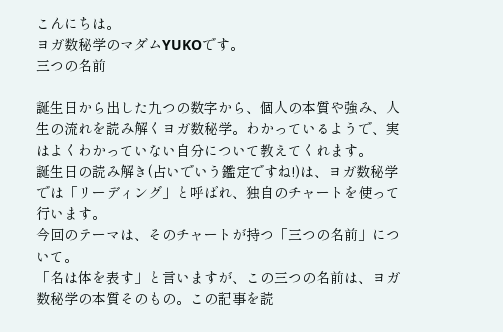こんにちは。
ヨガ数秘学のマダムYUKOです。
三つの名前

誕生日から出した九つの数字から、個人の本質や強み、人生の流れを読み解くヨガ数秘学。わかっているようで、実はよくわかっていない自分について教えてくれます。
誕生日の読み解き(占いでいう鑑定ですね!)は、ヨガ数秘学では「リーディング」と呼ばれ、独自のチャートを使って行います。
今回のテーマは、そのチャートが持つ「三つの名前」について。
「名は体を表す」と言いますが、この三つの名前は、ヨガ数秘学の本質そのもの。この記事を読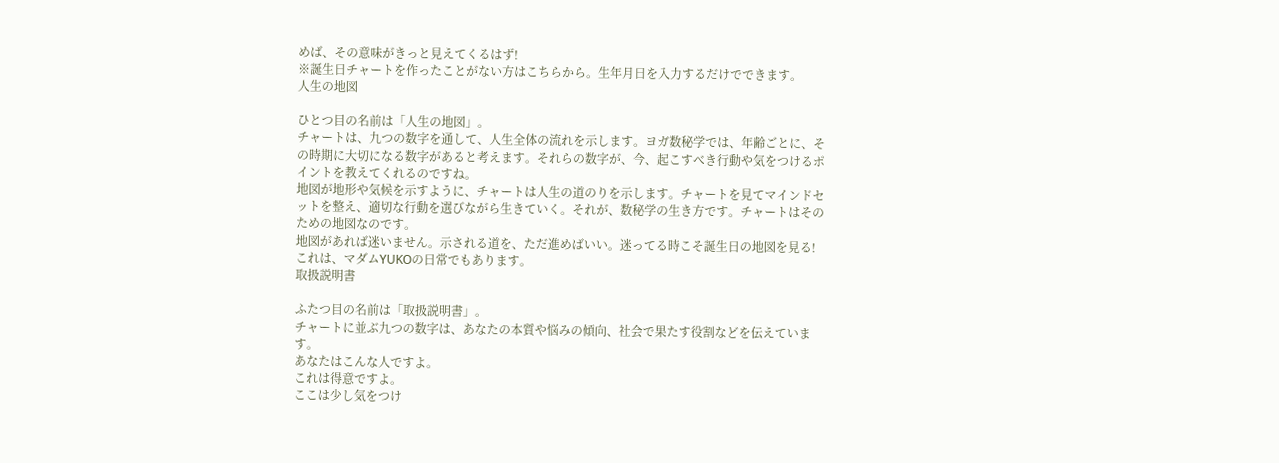めば、その意味がきっと見えてくるはず!
※誕生日チャートを作ったことがない方はこちらから。生年月日を入力するだけでできます。
人生の地図

ひとつ目の名前は「人生の地図」。
チャートは、九つの数字を通して、人生全体の流れを示します。ヨガ数秘学では、年齢ごとに、その時期に大切になる数字があると考えます。それらの数字が、今、起こすべき行動や気をつけるポイントを教えてくれるのですね。
地図が地形や気候を示すように、チャートは人生の道のりを示します。チャートを見てマインドセットを整え、適切な行動を選びながら生きていく。それが、数秘学の生き方です。チャートはそのための地図なのです。
地図があれば迷いません。示される道を、ただ進めばいい。迷ってる時こそ誕生日の地図を見る!これは、マダムYUKOの日常でもあります。
取扱説明書

ふたつ目の名前は「取扱説明書」。
チャートに並ぶ九つの数字は、あなたの本質や悩みの傾向、社会で果たす役割などを伝えています。
あなたはこんな人ですよ。
これは得意ですよ。
ここは少し気をつけ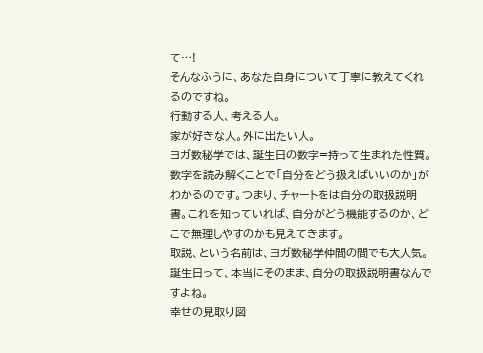て…!
そんなふうに、あなた自身について丁寧に教えてくれるのですね。
行動する人、考える人。
家が好きな人。外に出たい人。
ヨガ数秘学では、誕生日の数字=持って生まれた性質。数字を読み解くことで「自分をどう扱えばいいのか」がわかるのです。つまり、チャートをは自分の取扱説明書。これを知っていれば、自分がどう機能するのか、どこで無理しやすのかも見えてきます。
取説、という名前は、ヨガ数秘学仲間の間でも大人気。誕生日って、本当にそのまま、自分の取扱説明書なんですよね。
幸せの見取り図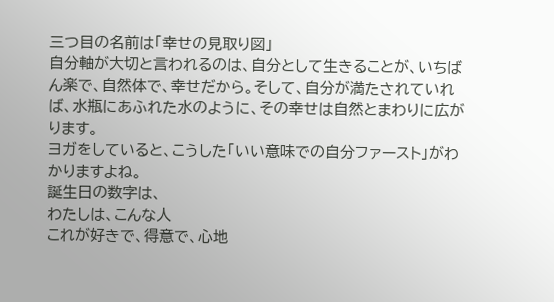三つ目の名前は「幸せの見取り図」
自分軸が大切と言われるのは、自分として生きることが、いちばん楽で、自然体で、幸せだから。そして、自分が満たされていれば、水瓶にあふれた水のように、その幸せは自然とまわりに広がります。
ヨガをしていると、こうした「いい意味での自分ファースト」がわかりますよね。
誕生日の数字は、
わたしは、こんな人
これが好きで、得意で、心地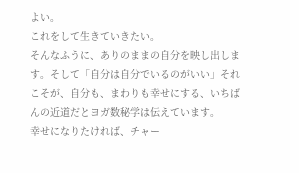よい。
これをして生きていきたい。
そんなふうに、ありのままの自分を映し出します。そして「自分は自分でいるのがいい」それこそが、自分も、まわりも幸せにする、いちばんの近道だとヨガ数秘学は伝えています。
幸せになりたければ、チャー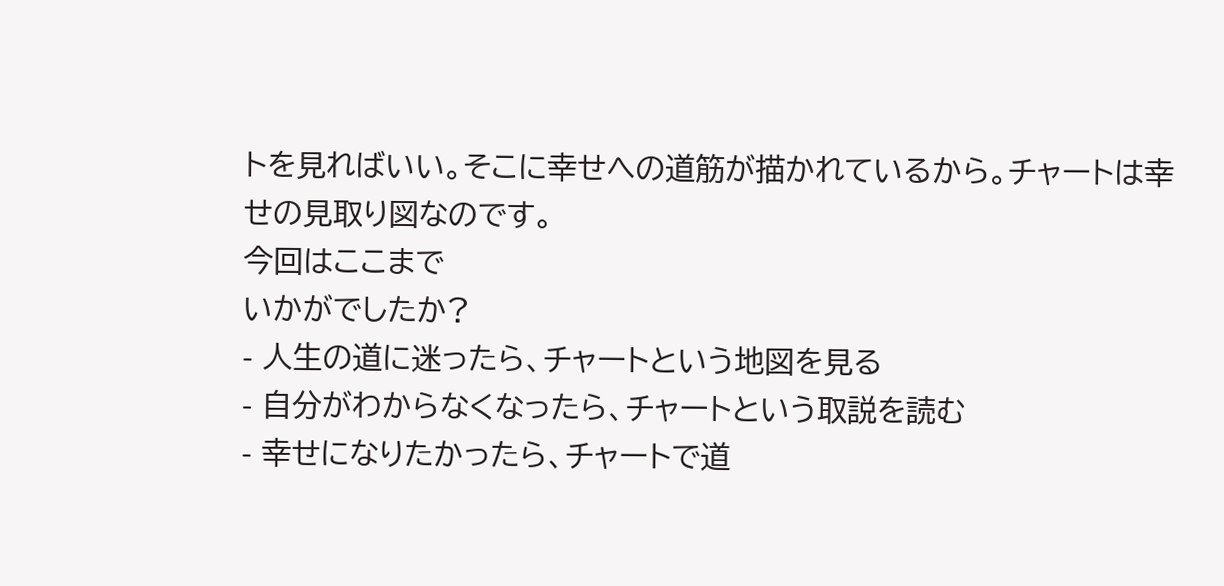トを見ればいい。そこに幸せへの道筋が描かれているから。チャートは幸せの見取り図なのです。
今回はここまで
いかがでしたか?
- 人生の道に迷ったら、チャートという地図を見る
- 自分がわからなくなったら、チャートという取説を読む
- 幸せになりたかったら、チャートで道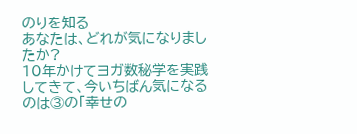のりを知る
あなたは、どれが気になりましたか?
10年かけてヨガ数秘学を実践してきて、今いちばん気になるのは③の「幸せの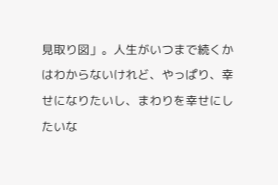見取り図」。人生がいつまで続くかはわからないけれど、やっぱり、幸せになりたいし、まわりを幸せにしたいな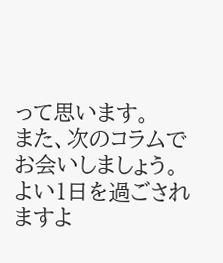って思います。
また、次のコラムでお会いしましょう。
よい1日を過ごされますよ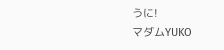うに!
マダムYUKO